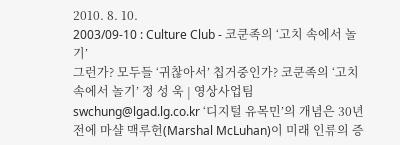2010. 8. 10.
2003/09-10 : Culture Club - 코쿤족의 ‘고치 속에서 놀기’
그런가? 모두들 ‘귀찮아서’ 칩거중인가? 코쿤족의 ‘고치 속에서 놀기’ 정 성 욱 | 영상사업팀 swchung@lgad.lg.co.kr ‘디지털 유목민’의 개념은 30년 전에 마샬 맥루헌(Marshal McLuhan)이 미래 인류의 증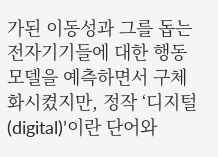가된 이동성과 그를 돕는 전자기기들에 대한 행동모델을 예측하면서 구체화시켰지만, 정작 ‘디지털(digital)’이란 단어와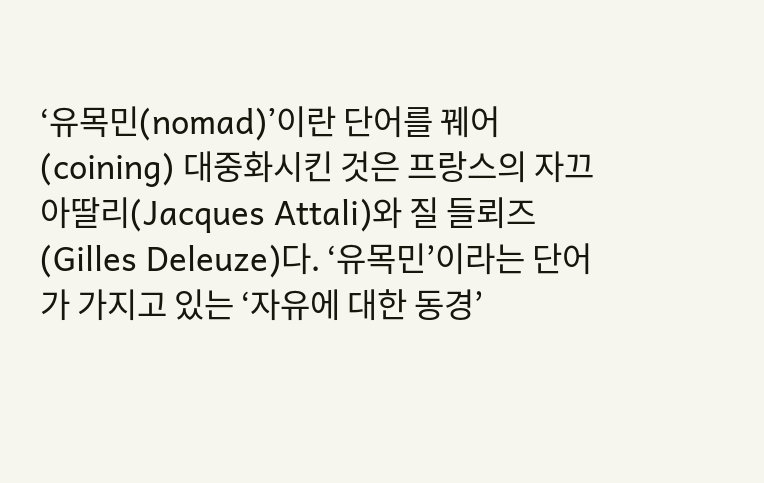‘유목민(nomad)’이란 단어를 꿰어(coining) 대중화시킨 것은 프랑스의 자끄 아딸리(Jacques Attali)와 질 들뢰즈(Gilles Deleuze)다. ‘유목민’이라는 단어가 가지고 있는 ‘자유에 대한 동경’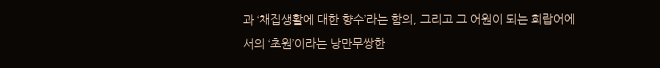과 ‘채집생활에 대한 향수’라는 함의, 그리고 그 어원이 되는 희랍어에서의 ‘초원’이라는 낭만무쌍한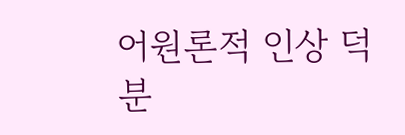어원론적 인상 덕분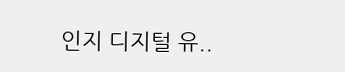인지 디지털 유..